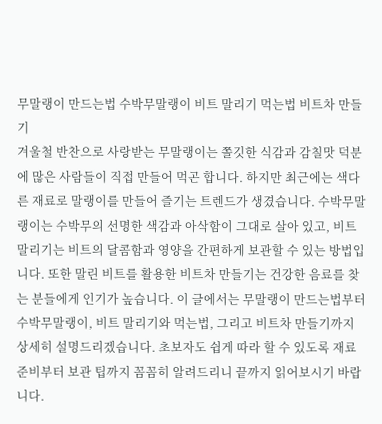무말랭이 만드는법 수박무말랭이 비트 말리기 먹는법 비트차 만들기
겨울철 반찬으로 사랑받는 무말랭이는 쫄깃한 식감과 감칠맛 덕분에 많은 사람들이 직접 만들어 먹곤 합니다. 하지만 최근에는 색다른 재료로 말랭이를 만들어 즐기는 트렌드가 생겼습니다. 수박무말랭이는 수박무의 선명한 색감과 아삭함이 그대로 살아 있고, 비트 말리기는 비트의 달콤함과 영양을 간편하게 보관할 수 있는 방법입니다. 또한 말린 비트를 활용한 비트차 만들기는 건강한 음료를 찾는 분들에게 인기가 높습니다. 이 글에서는 무말랭이 만드는법부터 수박무말랭이, 비트 말리기와 먹는법, 그리고 비트차 만들기까지 상세히 설명드리겠습니다. 초보자도 쉽게 따라 할 수 있도록 재료 준비부터 보관 팁까지 꼼꼼히 알려드리니 끝까지 읽어보시기 바랍니다.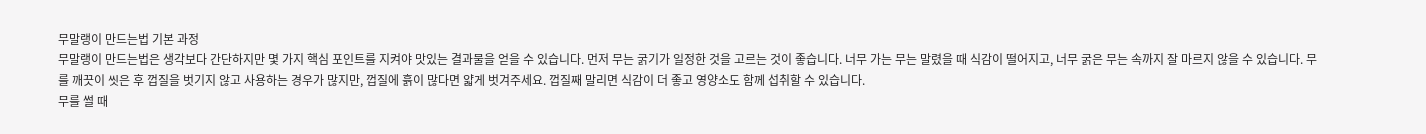무말랭이 만드는법 기본 과정
무말랭이 만드는법은 생각보다 간단하지만 몇 가지 핵심 포인트를 지켜야 맛있는 결과물을 얻을 수 있습니다. 먼저 무는 굵기가 일정한 것을 고르는 것이 좋습니다. 너무 가는 무는 말렸을 때 식감이 떨어지고, 너무 굵은 무는 속까지 잘 마르지 않을 수 있습니다. 무를 깨끗이 씻은 후 껍질을 벗기지 않고 사용하는 경우가 많지만, 껍질에 흙이 많다면 얇게 벗겨주세요. 껍질째 말리면 식감이 더 좋고 영양소도 함께 섭취할 수 있습니다.
무를 썰 때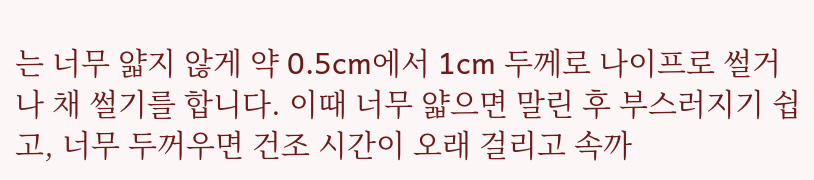는 너무 얇지 않게 약 0.5cm에서 1cm 두께로 나이프로 썰거나 채 썰기를 합니다. 이때 너무 얇으면 말린 후 부스러지기 쉽고, 너무 두꺼우면 건조 시간이 오래 걸리고 속까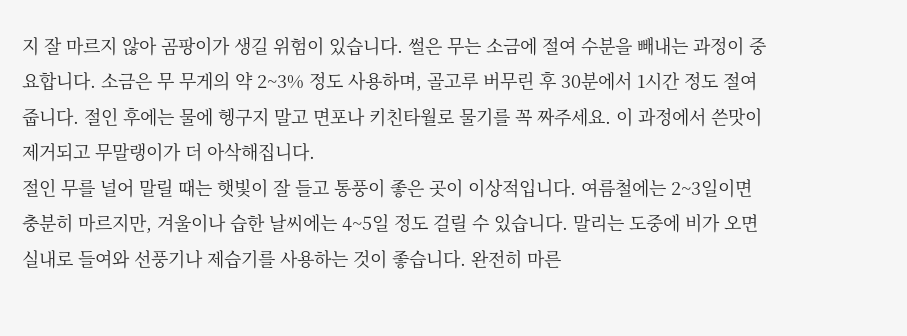지 잘 마르지 않아 곰팡이가 생길 위험이 있습니다. 썰은 무는 소금에 절여 수분을 빼내는 과정이 중요합니다. 소금은 무 무게의 약 2~3% 정도 사용하며, 골고루 버무린 후 30분에서 1시간 정도 절여줍니다. 절인 후에는 물에 헹구지 말고 면포나 키친타월로 물기를 꼭 짜주세요. 이 과정에서 쓴맛이 제거되고 무말랭이가 더 아삭해집니다.
절인 무를 널어 말릴 때는 햇빛이 잘 들고 통풍이 좋은 곳이 이상적입니다. 여름철에는 2~3일이면 충분히 마르지만, 겨울이나 습한 날씨에는 4~5일 정도 걸릴 수 있습니다. 말리는 도중에 비가 오면 실내로 들여와 선풍기나 제습기를 사용하는 것이 좋습니다. 완전히 마른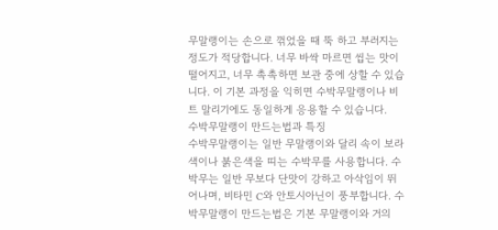무말랭이는 손으로 꺾었을 때 뚝 하고 부러지는 정도가 적당합니다. 너무 바싹 마르면 씹는 맛이 떨어지고, 너무 촉촉하면 보관 중에 상할 수 있습니다. 이 기본 과정을 익히면 수박무말랭이나 비트 말리기에도 동일하게 응용할 수 있습니다.
수박무말랭이 만드는법과 특징
수박무말랭이는 일반 무말랭이와 달리 속이 보라색이나 붉은색을 띠는 수박무를 사용합니다. 수박무는 일반 무보다 단맛이 강하고 아삭임이 뛰어나며, 비타민 C와 안토시아닌이 풍부합니다. 수박무말랭이 만드는법은 기본 무말랭이와 거의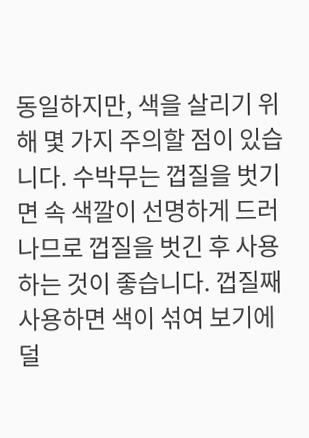동일하지만, 색을 살리기 위해 몇 가지 주의할 점이 있습니다. 수박무는 껍질을 벗기면 속 색깔이 선명하게 드러나므로 껍질을 벗긴 후 사용하는 것이 좋습니다. 껍질째 사용하면 색이 섞여 보기에 덜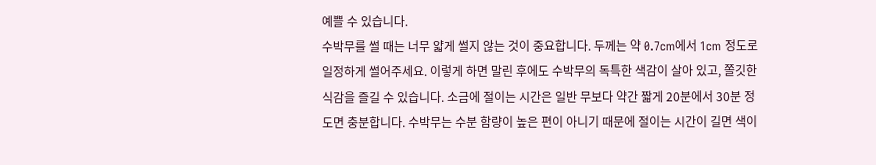예쁠 수 있습니다.
수박무를 썰 때는 너무 얇게 썰지 않는 것이 중요합니다. 두께는 약 0.7cm에서 1cm 정도로 일정하게 썰어주세요. 이렇게 하면 말린 후에도 수박무의 독특한 색감이 살아 있고, 쫄깃한 식감을 즐길 수 있습니다. 소금에 절이는 시간은 일반 무보다 약간 짧게 20분에서 30분 정도면 충분합니다. 수박무는 수분 함량이 높은 편이 아니기 때문에 절이는 시간이 길면 색이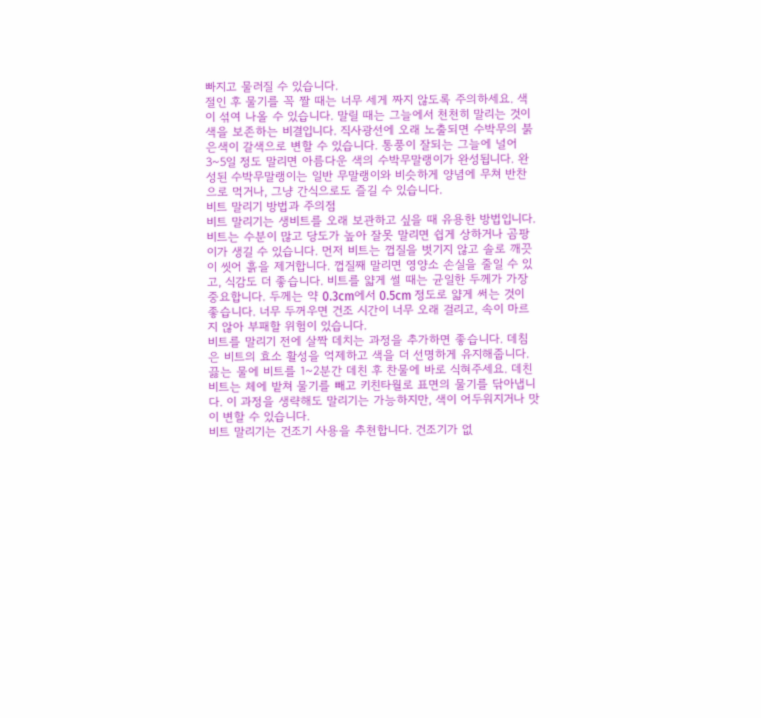빠지고 물러질 수 있습니다.
절인 후 물기를 꼭 짤 때는 너무 세게 짜지 않도록 주의하세요. 색이 섞여 나올 수 있습니다. 말릴 때는 그늘에서 천천히 말리는 것이 색을 보존하는 비결입니다. 직사광선에 오래 노출되면 수박무의 붉은색이 갈색으로 변할 수 있습니다. 통풍이 잘되는 그늘에 널어 3~5일 정도 말리면 아름다운 색의 수박무말랭이가 완성됩니다. 완성된 수박무말랭이는 일반 무말랭이와 비슷하게 양념에 무쳐 반찬으로 먹거나, 그냥 간식으로도 즐길 수 있습니다.
비트 말리기 방법과 주의점
비트 말리기는 생비트를 오래 보관하고 싶을 때 유용한 방법입니다. 비트는 수분이 많고 당도가 높아 잘못 말리면 쉽게 상하거나 곰팡이가 생길 수 있습니다. 먼저 비트는 껍질을 벗기지 않고 솔로 깨끗이 씻어 흙을 제거합니다. 껍질째 말리면 영양소 손실을 줄일 수 있고, 식감도 더 좋습니다. 비트를 얇게 썰 때는 균일한 두께가 가장 중요합니다. 두께는 약 0.3cm에서 0.5cm 정도로 얇게 써는 것이 좋습니다. 너무 두꺼우면 건조 시간이 너무 오래 걸리고, 속이 마르지 않아 부패할 위험이 있습니다.
비트를 말리기 전에 살짝 데치는 과정을 추가하면 좋습니다. 데침은 비트의 효소 활성을 억제하고 색을 더 선명하게 유지해줍니다. 끓는 물에 비트를 1~2분간 데친 후 찬물에 바로 식혀주세요. 데친 비트는 체에 밭쳐 물기를 빼고 키친타월로 표면의 물기를 닦아냅니다. 이 과정을 생략해도 말리기는 가능하지만, 색이 어두워지거나 맛이 변할 수 있습니다.
비트 말리기는 건조기 사용을 추천합니다. 건조기가 없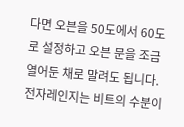다면 오븐을 50도에서 60도로 설정하고 오븐 문을 조금 열어둔 채로 말려도 됩니다. 전자레인지는 비트의 수분이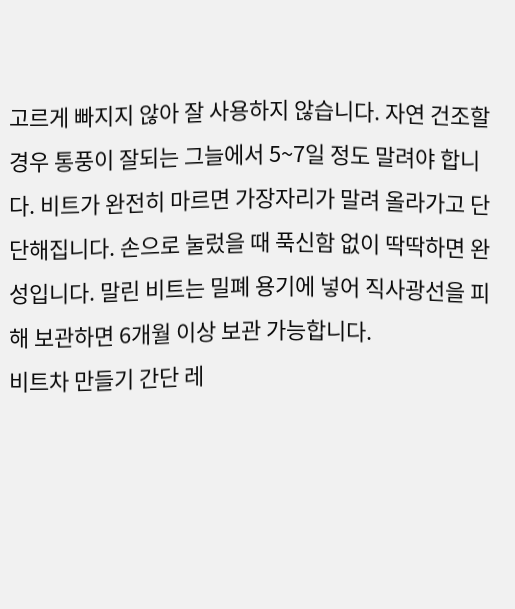고르게 빠지지 않아 잘 사용하지 않습니다. 자연 건조할 경우 통풍이 잘되는 그늘에서 5~7일 정도 말려야 합니다. 비트가 완전히 마르면 가장자리가 말려 올라가고 단단해집니다. 손으로 눌렀을 때 푹신함 없이 딱딱하면 완성입니다. 말린 비트는 밀폐 용기에 넣어 직사광선을 피해 보관하면 6개월 이상 보관 가능합니다.
비트차 만들기 간단 레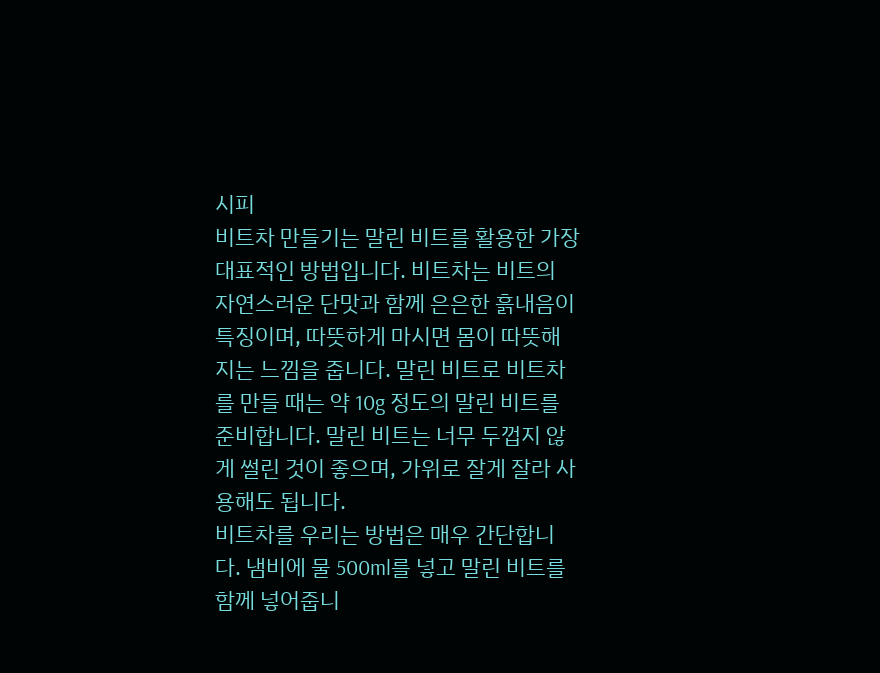시피
비트차 만들기는 말린 비트를 활용한 가장 대표적인 방법입니다. 비트차는 비트의 자연스러운 단맛과 함께 은은한 흙내음이 특징이며, 따뜻하게 마시면 몸이 따뜻해지는 느낌을 줍니다. 말린 비트로 비트차를 만들 때는 약 10g 정도의 말린 비트를 준비합니다. 말린 비트는 너무 두껍지 않게 썰린 것이 좋으며, 가위로 잘게 잘라 사용해도 됩니다.
비트차를 우리는 방법은 매우 간단합니다. 냄비에 물 500ml를 넣고 말린 비트를 함께 넣어줍니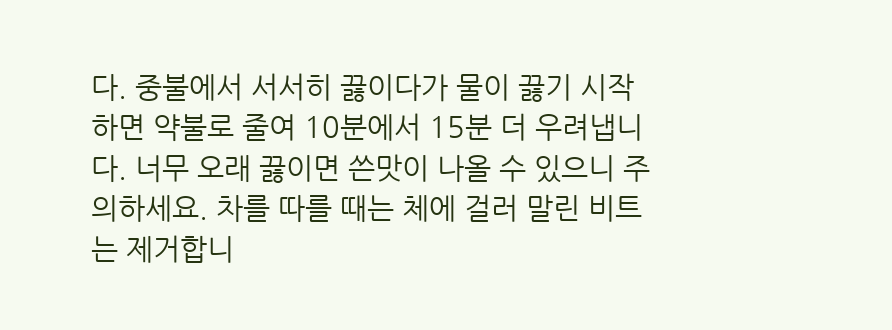다. 중불에서 서서히 끓이다가 물이 끓기 시작하면 약불로 줄여 10분에서 15분 더 우려냅니다. 너무 오래 끓이면 쓴맛이 나올 수 있으니 주의하세요. 차를 따를 때는 체에 걸러 말린 비트는 제거합니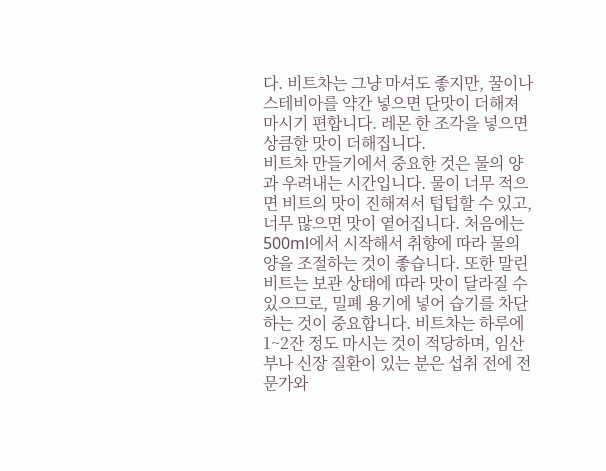다. 비트차는 그냥 마셔도 좋지만, 꿀이나 스테비아를 약간 넣으면 단맛이 더해져 마시기 편합니다. 레몬 한 조각을 넣으면 상큼한 맛이 더해집니다.
비트차 만들기에서 중요한 것은 물의 양과 우려내는 시간입니다. 물이 너무 적으면 비트의 맛이 진해져서 텁텁할 수 있고, 너무 많으면 맛이 옅어집니다. 처음에는 500ml에서 시작해서 취향에 따라 물의 양을 조절하는 것이 좋습니다. 또한 말린 비트는 보관 상태에 따라 맛이 달라질 수 있으므로, 밀폐 용기에 넣어 습기를 차단하는 것이 중요합니다. 비트차는 하루에 1~2잔 정도 마시는 것이 적당하며, 임산부나 신장 질환이 있는 분은 섭취 전에 전문가와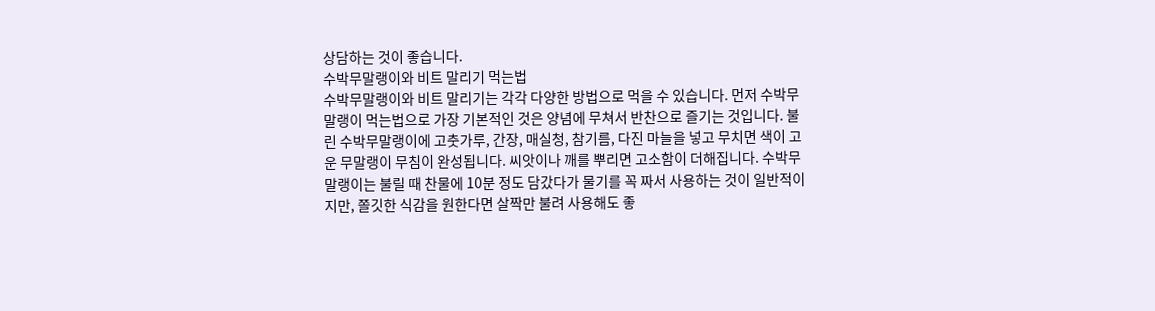상담하는 것이 좋습니다.
수박무말랭이와 비트 말리기 먹는법
수박무말랭이와 비트 말리기는 각각 다양한 방법으로 먹을 수 있습니다. 먼저 수박무말랭이 먹는법으로 가장 기본적인 것은 양념에 무쳐서 반찬으로 즐기는 것입니다. 불린 수박무말랭이에 고춧가루, 간장, 매실청, 참기름, 다진 마늘을 넣고 무치면 색이 고운 무말랭이 무침이 완성됩니다. 씨앗이나 깨를 뿌리면 고소함이 더해집니다. 수박무말랭이는 불릴 때 찬물에 10분 정도 담갔다가 물기를 꼭 짜서 사용하는 것이 일반적이지만, 쫄깃한 식감을 원한다면 살짝만 불려 사용해도 좋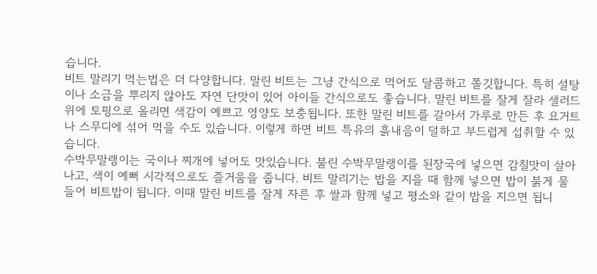습니다.
비트 말리기 먹는법은 더 다양합니다. 말린 비트는 그냥 간식으로 먹어도 달콤하고 쫄깃합니다. 특히 설탕이나 소금을 뿌리지 않아도 자연 단맛이 있어 아이들 간식으로도 좋습니다. 말린 비트를 잘게 잘라 샐러드 위에 토핑으로 올리면 색감이 예쁘고 영양도 보충됩니다. 또한 말린 비트를 갈아서 가루로 만든 후 요거트나 스무디에 섞어 먹을 수도 있습니다. 이렇게 하면 비트 특유의 흙내음이 덜하고 부드럽게 섭취할 수 있습니다.
수박무말랭이는 국이나 찌개에 넣어도 맛있습니다. 불린 수박무말랭이를 된장국에 넣으면 감칠맛이 살아나고, 색이 예뻐 시각적으로도 즐거움을 줍니다. 비트 말리기는 밥을 지을 때 함께 넣으면 밥이 붉게 물들어 비트밥이 됩니다. 이때 말린 비트를 잘게 자른 후 쌀과 함께 넣고 평소와 같이 밥을 지으면 됩니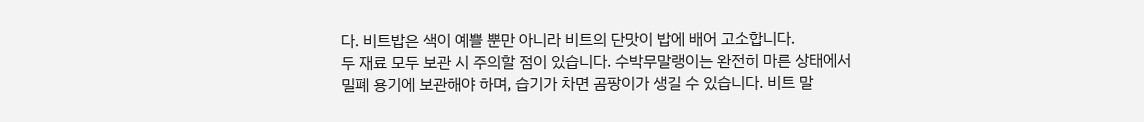다. 비트밥은 색이 예쁠 뿐만 아니라 비트의 단맛이 밥에 배어 고소합니다.
두 재료 모두 보관 시 주의할 점이 있습니다. 수박무말랭이는 완전히 마른 상태에서 밀폐 용기에 보관해야 하며, 습기가 차면 곰팡이가 생길 수 있습니다. 비트 말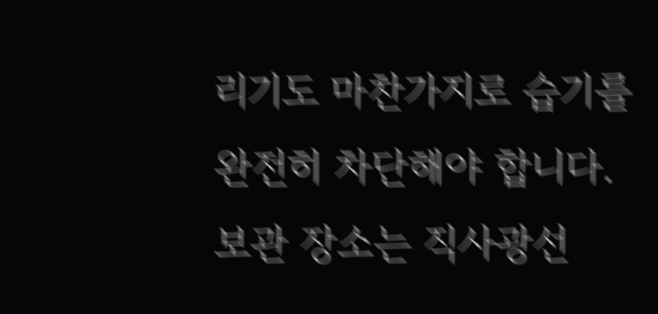리기도 마찬가지로 습기를 완전히 차단해야 합니다. 보관 장소는 직사광선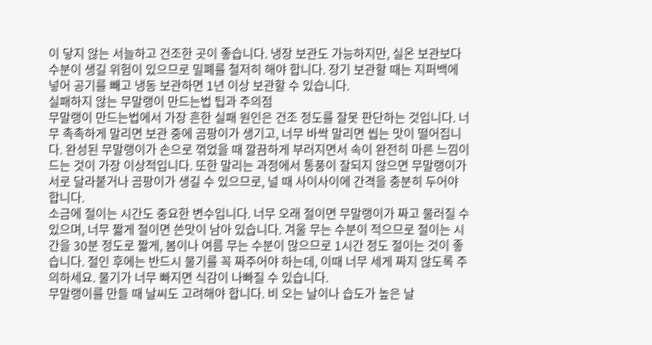이 닿지 않는 서늘하고 건조한 곳이 좋습니다. 냉장 보관도 가능하지만, 실온 보관보다 수분이 생길 위험이 있으므로 밀폐를 철저히 해야 합니다. 장기 보관할 때는 지퍼백에 넣어 공기를 빼고 냉동 보관하면 1년 이상 보관할 수 있습니다.
실패하지 않는 무말랭이 만드는법 팁과 주의점
무말랭이 만드는법에서 가장 흔한 실패 원인은 건조 정도를 잘못 판단하는 것입니다. 너무 촉촉하게 말리면 보관 중에 곰팡이가 생기고, 너무 바싹 말리면 씹는 맛이 떨어집니다. 완성된 무말랭이가 손으로 꺾었을 때 깔끔하게 부러지면서 속이 완전히 마른 느낌이 드는 것이 가장 이상적입니다. 또한 말리는 과정에서 통풍이 잘되지 않으면 무말랭이가 서로 달라붙거나 곰팡이가 생길 수 있으므로, 널 때 사이사이에 간격을 충분히 두어야 합니다.
소금에 절이는 시간도 중요한 변수입니다. 너무 오래 절이면 무말랭이가 짜고 물러질 수 있으며, 너무 짧게 절이면 쓴맛이 남아 있습니다. 겨울 무는 수분이 적으므로 절이는 시간을 30분 정도로 짧게, 봄이나 여름 무는 수분이 많으므로 1시간 정도 절이는 것이 좋습니다. 절인 후에는 반드시 물기를 꼭 짜주어야 하는데, 이때 너무 세게 짜지 않도록 주의하세요. 물기가 너무 빠지면 식감이 나빠질 수 있습니다.
무말랭이를 만들 때 날씨도 고려해야 합니다. 비 오는 날이나 습도가 높은 날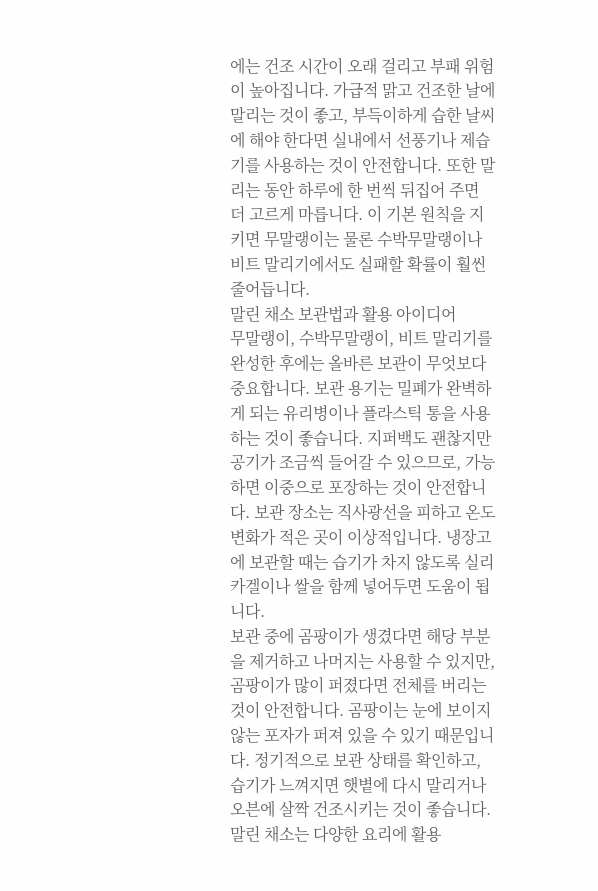에는 건조 시간이 오래 걸리고 부패 위험이 높아집니다. 가급적 맑고 건조한 날에 말리는 것이 좋고, 부득이하게 습한 날씨에 해야 한다면 실내에서 선풍기나 제습기를 사용하는 것이 안전합니다. 또한 말리는 동안 하루에 한 번씩 뒤집어 주면 더 고르게 마릅니다. 이 기본 원칙을 지키면 무말랭이는 물론 수박무말랭이나 비트 말리기에서도 실패할 확률이 훨씬 줄어듭니다.
말린 채소 보관법과 활용 아이디어
무말랭이, 수박무말랭이, 비트 말리기를 완성한 후에는 올바른 보관이 무엇보다 중요합니다. 보관 용기는 밀폐가 완벽하게 되는 유리병이나 플라스틱 통을 사용하는 것이 좋습니다. 지퍼백도 괜찮지만 공기가 조금씩 들어갈 수 있으므로, 가능하면 이중으로 포장하는 것이 안전합니다. 보관 장소는 직사광선을 피하고 온도 변화가 적은 곳이 이상적입니다. 냉장고에 보관할 때는 습기가 차지 않도록 실리카겔이나 쌀을 함께 넣어두면 도움이 됩니다.
보관 중에 곰팡이가 생겼다면 해당 부분을 제거하고 나머지는 사용할 수 있지만, 곰팡이가 많이 퍼졌다면 전체를 버리는 것이 안전합니다. 곰팡이는 눈에 보이지 않는 포자가 퍼져 있을 수 있기 때문입니다. 정기적으로 보관 상태를 확인하고, 습기가 느껴지면 햇볕에 다시 말리거나 오븐에 살짝 건조시키는 것이 좋습니다.
말린 채소는 다양한 요리에 활용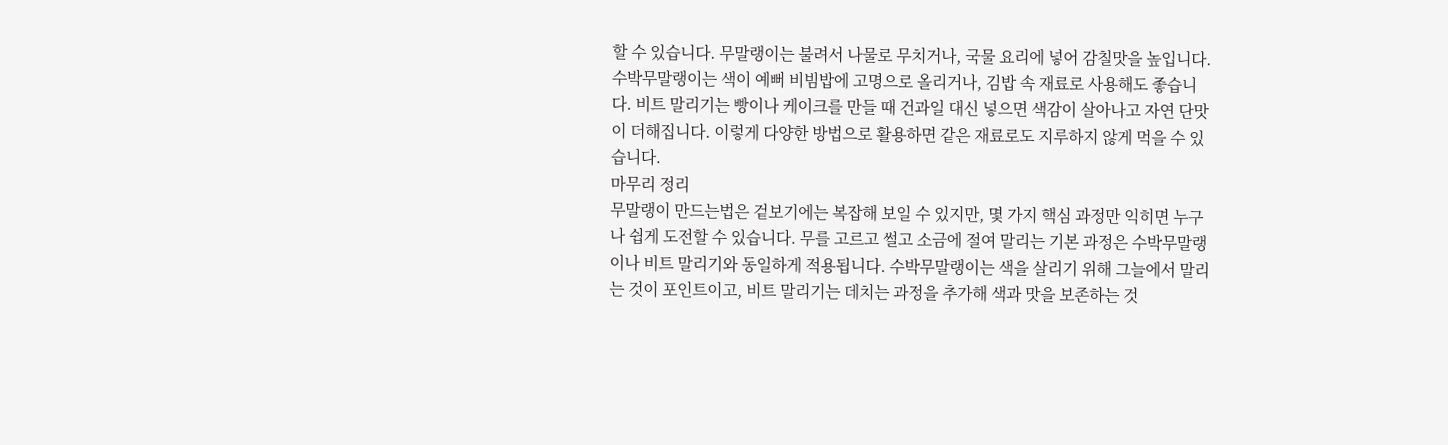할 수 있습니다. 무말랭이는 불려서 나물로 무치거나, 국물 요리에 넣어 감칠맛을 높입니다. 수박무말랭이는 색이 예뻐 비빔밥에 고명으로 올리거나, 김밥 속 재료로 사용해도 좋습니다. 비트 말리기는 빵이나 케이크를 만들 때 건과일 대신 넣으면 색감이 살아나고 자연 단맛이 더해집니다. 이렇게 다양한 방법으로 활용하면 같은 재료로도 지루하지 않게 먹을 수 있습니다.
마무리 정리
무말랭이 만드는법은 겉보기에는 복잡해 보일 수 있지만, 몇 가지 핵심 과정만 익히면 누구나 쉽게 도전할 수 있습니다. 무를 고르고 썰고 소금에 절여 말리는 기본 과정은 수박무말랭이나 비트 말리기와 동일하게 적용됩니다. 수박무말랭이는 색을 살리기 위해 그늘에서 말리는 것이 포인트이고, 비트 말리기는 데치는 과정을 추가해 색과 맛을 보존하는 것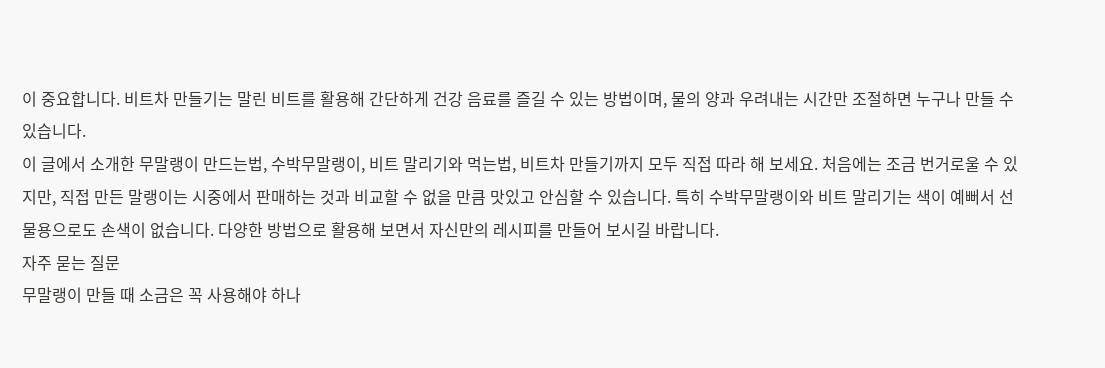이 중요합니다. 비트차 만들기는 말린 비트를 활용해 간단하게 건강 음료를 즐길 수 있는 방법이며, 물의 양과 우려내는 시간만 조절하면 누구나 만들 수 있습니다.
이 글에서 소개한 무말랭이 만드는법, 수박무말랭이, 비트 말리기와 먹는법, 비트차 만들기까지 모두 직접 따라 해 보세요. 처음에는 조금 번거로울 수 있지만, 직접 만든 말랭이는 시중에서 판매하는 것과 비교할 수 없을 만큼 맛있고 안심할 수 있습니다. 특히 수박무말랭이와 비트 말리기는 색이 예뻐서 선물용으로도 손색이 없습니다. 다양한 방법으로 활용해 보면서 자신만의 레시피를 만들어 보시길 바랍니다.
자주 묻는 질문
무말랭이 만들 때 소금은 꼭 사용해야 하나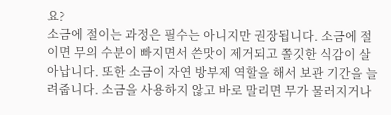요?
소금에 절이는 과정은 필수는 아니지만 권장됩니다. 소금에 절이면 무의 수분이 빠지면서 쓴맛이 제거되고 쫄깃한 식감이 살아납니다. 또한 소금이 자연 방부제 역할을 해서 보관 기간을 늘려줍니다. 소금을 사용하지 않고 바로 말리면 무가 물러지거나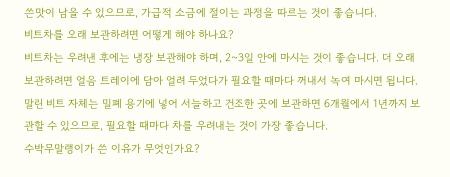쓴맛이 남을 수 있으므로, 가급적 소금에 절이는 과정을 따르는 것이 좋습니다.
비트차를 오래 보관하려면 어떻게 해야 하나요?
비트차는 우려낸 후에는 냉장 보관해야 하며, 2~3일 안에 마시는 것이 좋습니다. 더 오래 보관하려면 얼음 트레이에 담아 얼려 두었다가 필요할 때마다 꺼내서 녹여 마시면 됩니다. 말린 비트 자체는 밀폐 용기에 넣어 서늘하고 건조한 곳에 보관하면 6개월에서 1년까지 보관할 수 있으므로, 필요할 때마다 차를 우려내는 것이 가장 좋습니다.
수박무말랭이가 쓴 이유가 무엇인가요?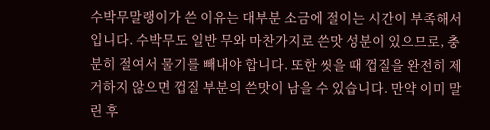수박무말랭이가 쓴 이유는 대부분 소금에 절이는 시간이 부족해서입니다. 수박무도 일반 무와 마찬가지로 쓴맛 성분이 있으므로, 충분히 절여서 물기를 빼내야 합니다. 또한 씻을 때 껍질을 완전히 제거하지 않으면 껍질 부분의 쓴맛이 남을 수 있습니다. 만약 이미 말린 후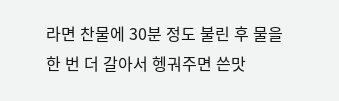라면 찬물에 30분 정도 불린 후 물을 한 번 더 갈아서 헹궈주면 쓴맛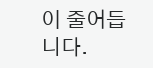이 줄어듭니다.